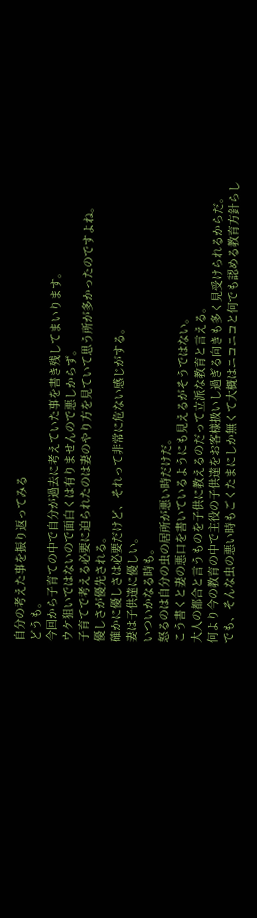自分の考えた事を振り返ってみる
どうも。
今回から子育ての中で自分が過去に考えていた事を書き残してまいります。
ウケ狙いではないので面白くは有りませんので悪しからず。
子育てで考える必要に迫られたのは妻のやり方を見ていて思う所が多かったのですよね。
優しさが優先される。
確かに優しさは必要だけど、それって非常に危ない感じがする。
妻は子供達に優しい。
いついかなる時も。
怒るのは自分の虫の居所が悪い時だけだ。
こう書くと妻の悪口を書いているようにも見えるがそうではない。
大人の都合と言うものを子供に教えるのだって立派な教育と言える。
何より今の教育の中で主役の子供達をお客様扱いし過ぎる向きも多く見受けられるからだ。
でも、そんな虫の悪い時もごくたまにしか無くて大概はニコニコと何でも認める教育方針らし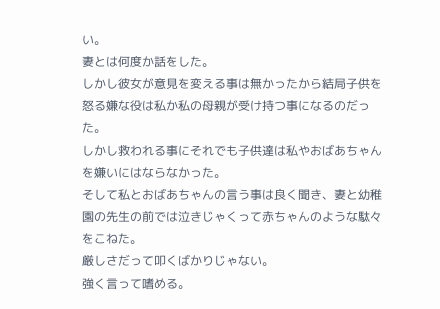い。
妻とは何度か話をした。
しかし彼女が意見を変える事は無かったから結局子供を怒る嫌な役は私か私の母親が受け持つ事になるのだった。
しかし救われる事にそれでも子供達は私やおばあちゃんを嫌いにはならなかった。
そして私とおばあちゃんの言う事は良く聞き、妻と幼稚園の先生の前では泣きじゃくって赤ちゃんのような駄々をこねた。
厳しさだって叩くばかりじゃない。
強く言って嗜める。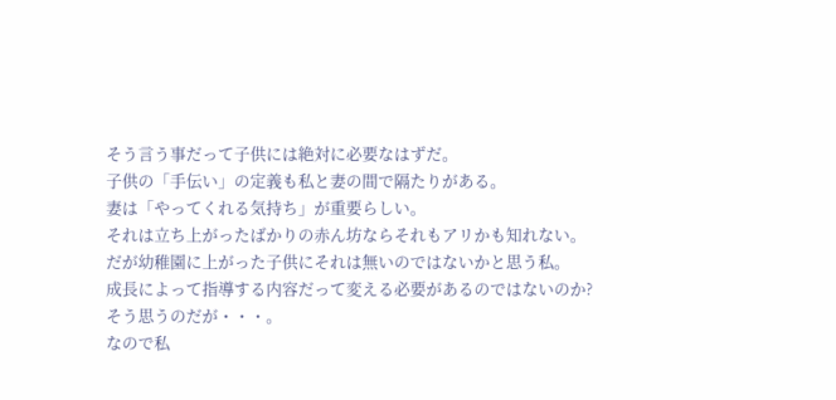そう言う事だって子供には絶対に必要なはずだ。
子供の「手伝い」の定義も私と妻の間で隔たりがある。
妻は「やってくれる気持ち」が重要らしい。
それは立ち上がったばかりの赤ん坊ならそれもアリかも知れない。
だが幼稚園に上がった子供にそれは無いのではないかと思う私。
成長によって指導する内容だって変える必要があるのではないのか?
そう思うのだが・・・。
なので私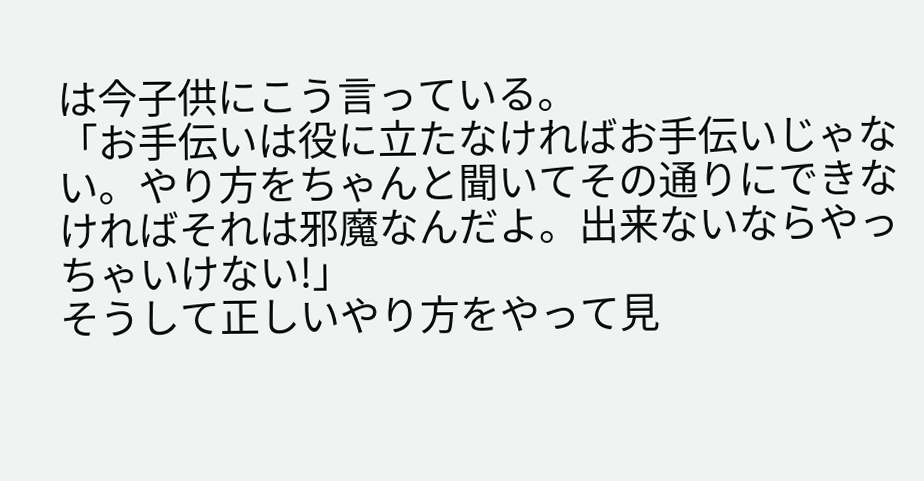は今子供にこう言っている。
「お手伝いは役に立たなければお手伝いじゃない。やり方をちゃんと聞いてその通りにできなければそれは邪魔なんだよ。出来ないならやっちゃいけない!」
そうして正しいやり方をやって見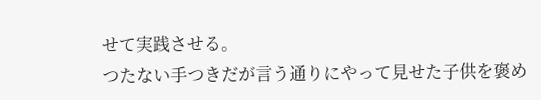せて実践させる。
つたない手つきだが言う通りにやって見せた子供を褒め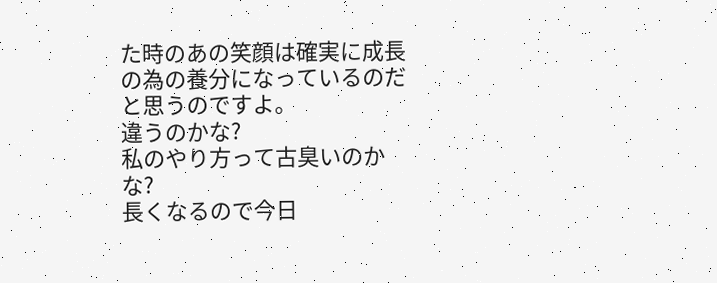た時のあの笑顔は確実に成長の為の養分になっているのだと思うのですよ。
違うのかな?
私のやり方って古臭いのかな?
長くなるので今日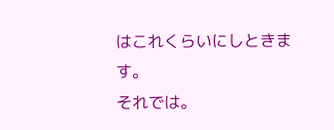はこれくらいにしときます。
それでは。